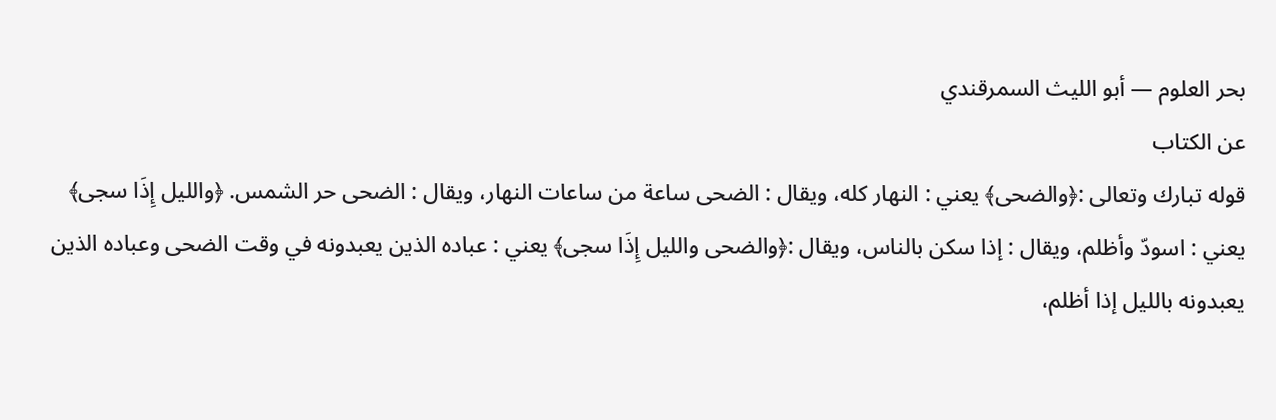بحر العلوم — أبو الليث السمرقندي
عن الكتاب
قوله تبارك وتعالى :﴿والضحى﴾ يعني : النهار كله، ويقال : الضحى ساعة من ساعات النهار، ويقال : الضحى حر الشمس. ﴿والليل إِذَا سجى﴾ يعني : اسودّ وأظلم، ويقال : إذا سكن بالناس، ويقال :﴿والضحى والليل إِذَا سجى﴾ يعني : عباده الذين يعبدونه في وقت الضحى وعباده الذين يعبدونه بالليل إذا أظلم،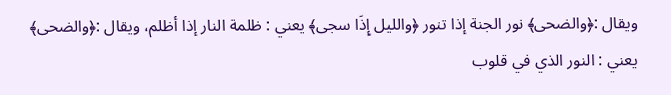ويقال :﴿والضحى﴾ نور الجنة إذا تنور ﴿والليل إِذَا سجى﴾ يعني : ظلمة النار إذا أظلم، ويقال :﴿والضحى﴾ يعني : النور الذي في قلوب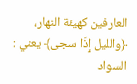العارفين كهيئة النهار، ﴿والليل إِذَا سجى﴾ يعني : السواد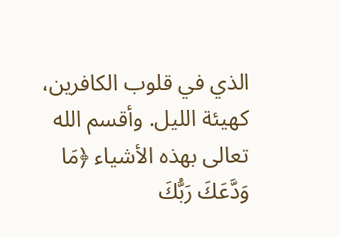الذي في قلوب الكافرين، كهيئة الليل. وأقسم الله تعالى بهذه الأشياء ﴿مَا وَدَّعَكَ رَبُّكَ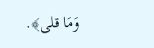وَمَا قلى﴾.